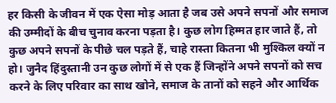हर किसी के जीवन में एक ऐसा मोड़ आता है जब उसे अपने सपनों और समाज की उम्मीदों के बीच चुनाव करना पड़ता है। कुछ लोग हिम्मत हार जाते हैं, तो कुछ अपने सपनों के पीछे चल पड़ते हैं, चाहे रास्ता कितना भी मुश्किल क्यों न हो। जुनैद हिंदुस्तानी उन कुछ लोगों में से एक हैं जिन्होंने अपने सपनों को सच करने के लिए परिवार का साथ खोने, समाज के तानों को सहने और आर्थिक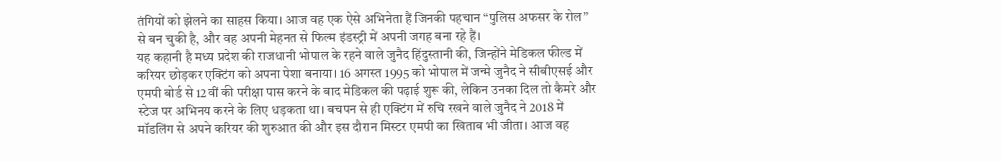तंगियों को झेलने का साहस किया। आज वह एक ऐसे अभिनेता हैं जिनकी पहचान “पुलिस अफसर के रोल” से बन चुकी है, और वह अपनी मेहनत से फिल्म इंडस्ट्री में अपनी जगह बना रहे हैं।
यह कहानी है मध्य प्रदेश की राजधानी भोपाल के रहने वाले जुनैद हिंदुस्तानी की, जिन्होंने मेडिकल फील्ड में करियर छोड़कर एक्टिंग को अपना पेशा बनाया। 16 अगस्त 1995 को भोपाल में जन्मे जुनैद ने सीबीएसई और एमपी बोर्ड से 12वीं की परीक्षा पास करने के बाद मेडिकल की पढ़ाई शुरू की, लेकिन उनका दिल तो कैमरे और स्टेज पर अभिनय करने के लिए धड़कता था। बचपन से ही एक्टिंग में रुचि रखने वाले जुनैद ने 2018 में मॉडलिंग से अपने करियर की शुरुआत की और इस दौरान मिस्टर एमपी का खिताब भी जीता। आज वह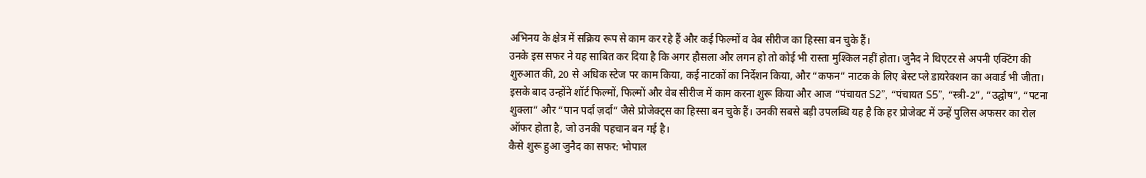अभिनय के क्षेत्र में सक्रिय रूप से काम कर रहे हैं और कई फिल्मों व वेब सीरीज का हिस्सा बन चुके हैं।
उनके इस सफर ने यह साबित कर दिया है कि अगर हौसला और लगन हो तो कोई भी रास्ता मुश्किल नहीं होता। जुनैद ने थिएटर से अपनी एक्टिंग की शुरुआत की, 20 से अधिक स्टेज पर काम किया, कई नाटकों का निर्देशन किया, और “कफन” नाटक के लिए बेस्ट प्ले डायरेक्शन का अवार्ड भी जीता। इसके बाद उन्होंने शॉर्ट फिल्मों, फिल्मों और वेब सीरीज में काम करना शुरू किया और आज “पंचायत S2”, “पंचायत S5”, “स्त्री-2”, “उद्घोष”, “पटना शुक्ला” और “पान पर्दा ज़र्दा” जैसे प्रोजेक्ट्स का हिस्सा बन चुके हैं। उनकी सबसे बड़ी उपलब्धि यह है कि हर प्रोजेक्ट में उन्हें पुलिस अफसर का रोल ऑफर होता है, जो उनकी पहचान बन गई है।
कैसे शुरू हुआ जुनैद का सफर: भोपाल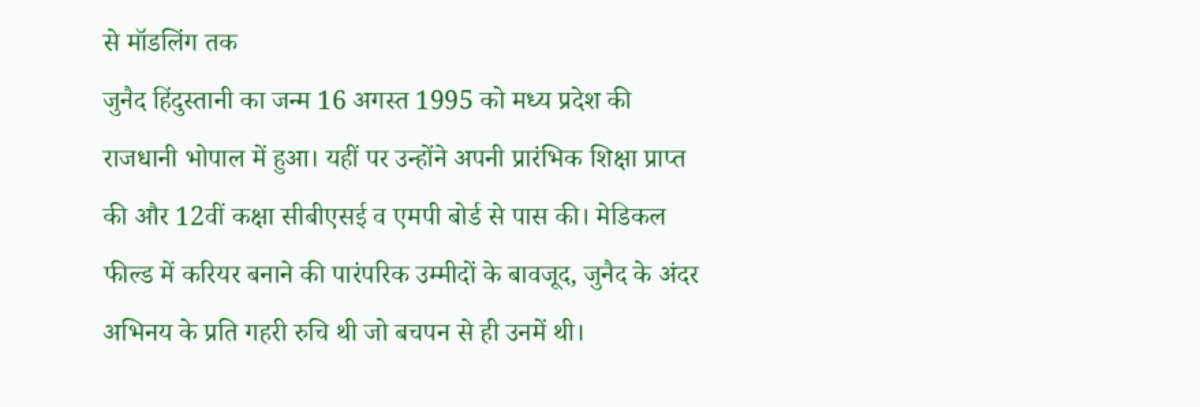से मॉडलिंग तक
जुनैद हिंदुस्तानी का जन्म 16 अगस्त 1995 को मध्य प्रदेश की राजधानी भोपाल में हुआ। यहीं पर उन्होंने अपनी प्रारंभिक शिक्षा प्राप्त की और 12वीं कक्षा सीबीएसई व एमपी बोर्ड से पास की। मेडिकल फील्ड में करियर बनाने की पारंपरिक उम्मीदों के बावजूद, जुनैद के अंदर अभिनय के प्रति गहरी रुचि थी जो बचपन से ही उनमें थी।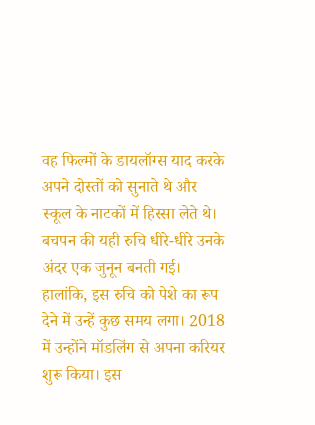वह फिल्मों के डायलॉग्स याद करके अपने दोस्तों को सुनाते थे और स्कूल के नाटकों में हिस्सा लेते थे। बचपन की यही रुचि धीरे-धीरे उनके अंदर एक जुनून बनती गई।
हालांकि, इस रुचि को पेशे का रूप देने में उन्हें कुछ समय लगा। 2018 में उन्होंने मॉडलिंग से अपना करियर शुरू किया। इस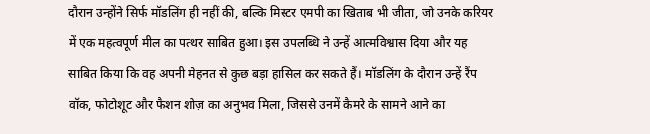दौरान उन्होंने सिर्फ मॉडलिंग ही नहीं की, बल्कि मिस्टर एमपी का खिताब भी जीता, जो उनके करियर में एक महत्वपूर्ण मील का पत्थर साबित हुआ। इस उपलब्धि ने उन्हें आत्मविश्वास दिया और यह साबित किया कि वह अपनी मेहनत से कुछ बड़ा हासिल कर सकते हैं। मॉडलिंग के दौरान उन्हें रैंप वॉक, फोटोशूट और फैशन शोज़ का अनुभव मिला, जिससे उनमें कैमरे के सामने आने का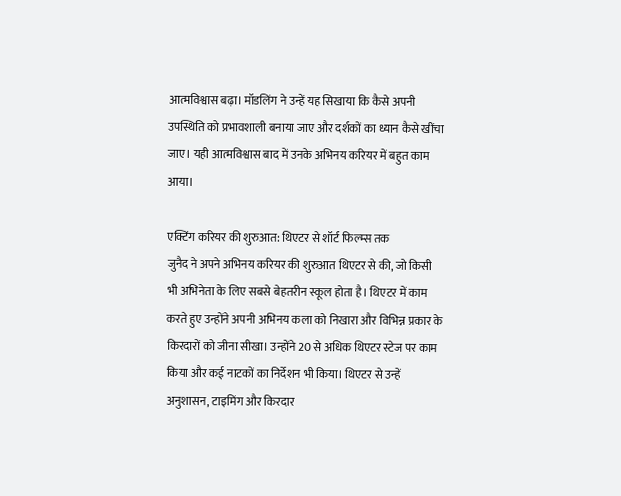आत्मविश्वास बढ़ा। मॉडलिंग ने उन्हें यह सिखाया कि कैसे अपनी उपस्थिति को प्रभावशाली बनाया जाए और दर्शकों का ध्यान कैसे खींचा जाए। यही आत्मविश्वास बाद में उनके अभिनय करियर में बहुत काम आया।

एक्टिंग करियर की शुरुआत: थिएटर से शॉर्ट फिल्म्स तक
जुनैद ने अपने अभिनय करियर की शुरुआत थिएटर से की, जो किसी भी अभिनेता के लिए सबसे बेहतरीन स्कूल होता है। थिएटर में काम करते हुए उन्होंने अपनी अभिनय कला को निखारा और विभिन्न प्रकार के किरदारों को जीना सीखा। उन्होंने 20 से अधिक थिएटर स्टेज पर काम किया और कई नाटकों का निर्देशन भी किया। थिएटर से उन्हें अनुशासन, टाइमिंग और किरदार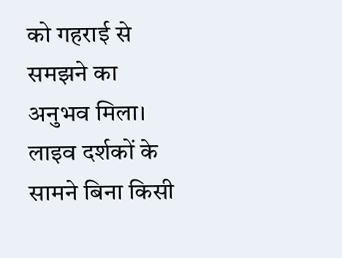को गहराई से समझने का अनुभव मिला। लाइव दर्शकों के सामने बिना किसी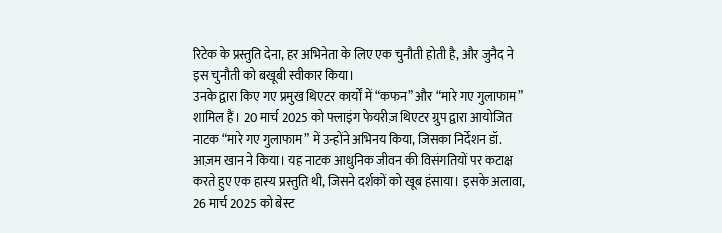रिटेक के प्रस्तुति देना, हर अभिनेता के लिए एक चुनौती होती है, और जुनैद ने इस चुनौती को बखूबी स्वीकार किया।
उनके द्वारा किए गए प्रमुख थिएटर कार्यों में “कफन” और “मारे गए गुलाफाम” शामिल हैं। 20 मार्च 2025 को फ्लाइंग फेयरीज़ थिएटर ग्रुप द्वारा आयोजित नाटक “मारे गए गुलाफाम” में उन्होंने अभिनय किया, जिसका निर्देशन डॉ. आज़म खान ने किया। यह नाटक आधुनिक जीवन की विसंगतियों पर कटाक्ष करते हुए एक हास्य प्रस्तुति थी, जिसने दर्शकों को खूब हंसाया। इसके अलावा, 26 मार्च 2025 को बेस्ट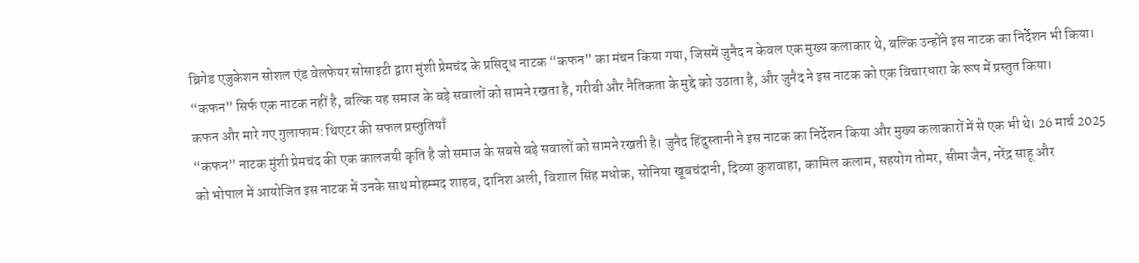ब्रिगेड एजुकेशन सोशल एंड वेलफेयर सोसाइटी द्वारा मुंशी प्रेमचंद के प्रसिद्ध नाटक “कफन” का मंचन किया गया, जिसमें जुनैद न केवल एक मुख्य कलाकार थे, बल्कि उन्होंने इस नाटक का निर्देशन भी किया। “कफन” सिर्फ एक नाटक नहीं है, बल्कि यह समाज के बड़े सवालों को सामने रखता है, गरीबी और नैतिकता के मुद्दे को उठाता है, और जुनैद ने इस नाटक को एक विचारधारा के रूप में प्रस्तुत किया।
कफन और मारे गए गुलाफाम: थिएटर की सफल प्रस्तुतियाँ
“कफन” नाटक मुंशी प्रेमचंद की एक कालजयी कृति है जो समाज के सबसे बड़े सवालों को सामने रखती है। जुनैद हिंदुस्तानी ने इस नाटक का निर्देशन किया और मुख्य कलाकारों में से एक भी थे। 26 मार्च 2025 को भोपाल में आयोजित इस नाटक में उनके साथ मोहम्मद शाहब, दानिश अली, विशाल सिंह मधोक, सोनिया खूबचंदानी, दिव्या कुशवाहा, कामिल कलाम, सहयोग तोमर, सीमा जैन, नरेंद्र साहू और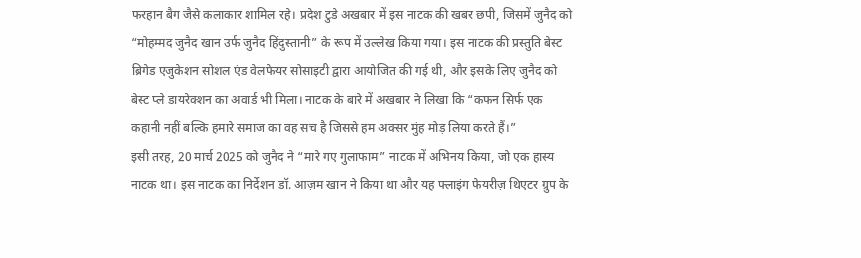फरहान बैग जैसे कलाकार शामिल रहे। प्रदेश टुडे अखबार में इस नाटक की खबर छपी, जिसमें जुनैद को “मोहम्मद जुनैद खान उर्फ जुनैद हिंदुस्तानी” के रूप में उल्लेख किया गया। इस नाटक की प्रस्तुति बेस्ट ब्रिगेड एजुकेशन सोशल एंड वेलफेयर सोसाइटी द्वारा आयोजित की गई थी, और इसके लिए जुनैद को बेस्ट प्ले डायरेक्शन का अवार्ड भी मिला। नाटक के बारे में अखबार ने लिखा कि “कफन सिर्फ एक कहानी नहीं बल्कि हमारे समाज का वह सच है जिससे हम अक्सर मुंह मोड़ लिया करते हैं।”
इसी तरह, 20 मार्च 2025 को जुनैद ने “मारे गए गुलाफाम” नाटक में अभिनय किया, जो एक हास्य नाटक था। इस नाटक का निर्देशन डॉ. आज़म खान ने किया था और यह फ्लाइंग फेयरीज़ थिएटर ग्रुप के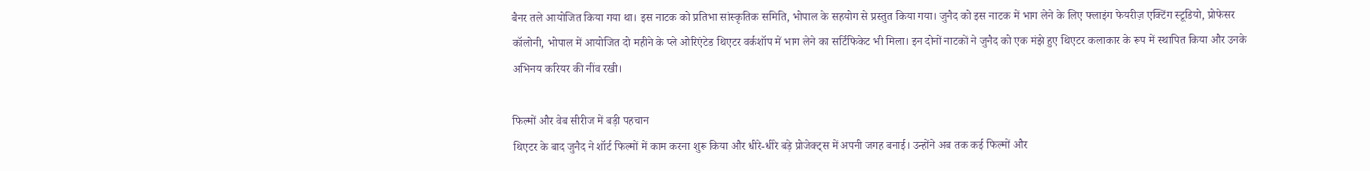बैनर तले आयोजित किया गया था। इस नाटक को प्रतिभा सांस्कृतिक समिति, भोपाल के सहयोग से प्रस्तुत किया गया। जुनैद को इस नाटक में भाग लेने के लिए फ्लाइंग फेयरीज़ एक्टिंग स्टूडियो, प्रोफेसर कॉलोनी, भोपाल में आयोजित दो महीने के प्ले ओरिएंटेड थिएटर वर्कशॉप में भाग लेने का सर्टिफिकेट भी मिला। इन दोनों नाटकों ने जुनैद को एक मंझे हुए थिएटर कलाकार के रूप में स्थापित किया और उनके अभिनय करियर की नींव रखी।

फिल्मों और वेब सीरीज में बड़ी पहचान
थिएटर के बाद जुनैद ने शॉर्ट फिल्मों में काम करना शुरू किया और धीरे-धीरे बड़े प्रोजेक्ट्स में अपनी जगह बनाई। उन्होंने अब तक कई फिल्मों और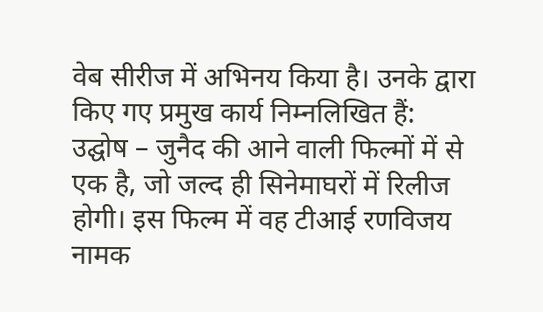वेब सीरीज में अभिनय किया है। उनके द्वारा किए गए प्रमुख कार्य निम्नलिखित हैं:
उद्घोष – जुनैद की आने वाली फिल्मों में से एक है, जो जल्द ही सिनेमाघरों में रिलीज होगी। इस फिल्म में वह टीआई रणविजय नामक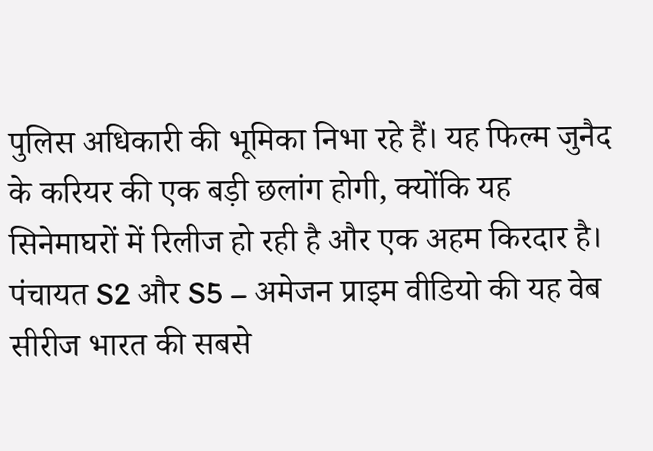पुलिस अधिकारी की भूमिका निभा रहे हैं। यह फिल्म जुनैद के करियर की एक बड़ी छलांग होगी, क्योंकि यह सिनेमाघरों में रिलीज हो रही है और एक अहम किरदार है।
पंचायत S2 और S5 – अमेजन प्राइम वीडियो की यह वेब सीरीज भारत की सबसे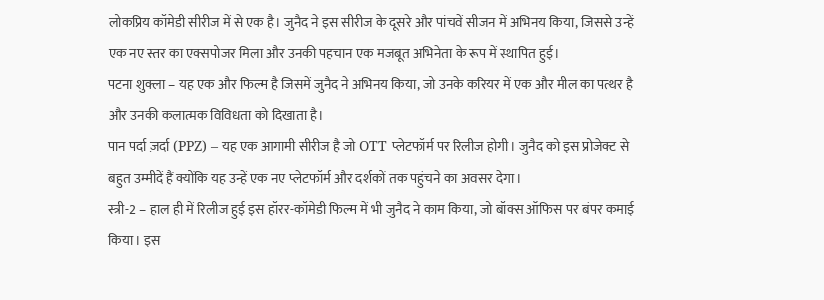लोकप्रिय कॉमेडी सीरीज में से एक है। जुनैद ने इस सीरीज के दूसरे और पांचवें सीजन में अभिनय किया, जिससे उन्हें एक नए स्तर का एक्सपोजर मिला और उनकी पहचान एक मजबूत अभिनेता के रूप में स्थापित हुई।
पटना शुक्ला – यह एक और फिल्म है जिसमें जुनैद ने अभिनय किया, जो उनके करियर में एक और मील का पत्थर है और उनकी कलात्मक विविधता को दिखाता है।
पान पर्दा ज़र्दा (PPZ) – यह एक आगामी सीरीज है जो OTT प्लेटफॉर्म पर रिलीज होगी। जुनैद को इस प्रोजेक्ट से बहुत उम्मीदें हैं क्योंकि यह उन्हें एक नए प्लेटफॉर्म और दर्शकों तक पहुंचने का अवसर देगा।
स्त्री-2 – हाल ही में रिलीज हुई इस हॉरर-कॉमेडी फिल्म में भी जुनैद ने काम किया, जो बॉक्स ऑफिस पर बंपर कमाई किया। इस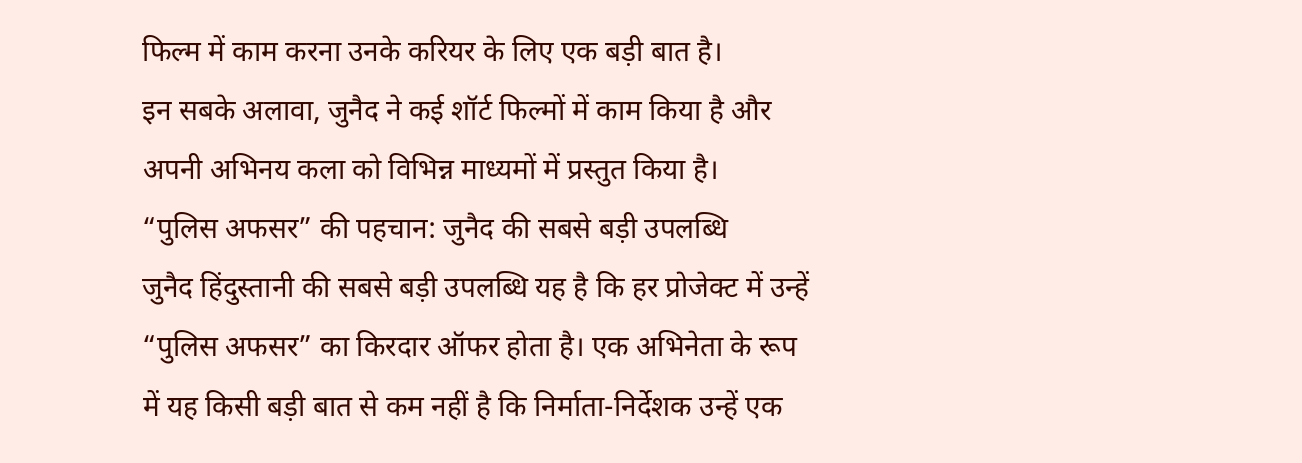फिल्म में काम करना उनके करियर के लिए एक बड़ी बात है।
इन सबके अलावा, जुनैद ने कई शॉर्ट फिल्मों में काम किया है और अपनी अभिनय कला को विभिन्न माध्यमों में प्रस्तुत किया है।
“पुलिस अफसर” की पहचान: जुनैद की सबसे बड़ी उपलब्धि
जुनैद हिंदुस्तानी की सबसे बड़ी उपलब्धि यह है कि हर प्रोजेक्ट में उन्हें “पुलिस अफसर” का किरदार ऑफर होता है। एक अभिनेता के रूप में यह किसी बड़ी बात से कम नहीं है कि निर्माता-निर्देशक उन्हें एक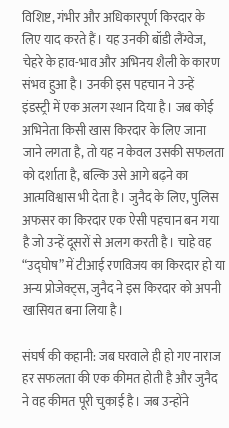विशिष्ट, गंभीर और अधिकारपूर्ण किरदार के लिए याद करते हैं। यह उनकी बॉडी लैंग्वेज, चेहरे के हाव-भाव और अभिनय शैली के कारण संभव हुआ है। उनकी इस पहचान ने उन्हें इंडस्ट्री में एक अलग स्थान दिया है। जब कोई अभिनेता किसी खास किरदार के लिए जाना जाने लगता है, तो यह न केवल उसकी सफलता को दर्शाता है, बल्कि उसे आगे बढ़ने का आत्मविश्वास भी देता है। जुनैद के लिए, पुलिस अफसर का किरदार एक ऐसी पहचान बन गया है जो उन्हें दूसरों से अलग करती है। चाहे वह “उद्घोष” में टीआई रणविजय का किरदार हो या अन्य प्रोजेक्ट्स, जुनैद ने इस किरदार को अपनी खासियत बना लिया है।

संघर्ष की कहानी: जब घरवाले ही हो गए नाराज
हर सफलता की एक कीमत होती है और जुनैद ने वह कीमत पूरी चुकाई है। जब उन्होंने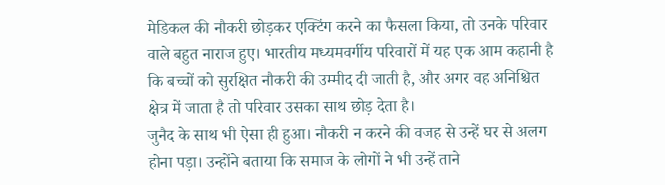मेडिकल की नौकरी छोड़कर एक्टिंग करने का फैसला किया, तो उनके परिवार वाले बहुत नाराज हुए। भारतीय मध्यमवर्गीय परिवारों में यह एक आम कहानी है कि बच्चों को सुरक्षित नौकरी की उम्मीद दी जाती है, और अगर वह अनिश्चित क्षेत्र में जाता है तो परिवार उसका साथ छोड़ देता है।
जुनैद के साथ भी ऐसा ही हुआ। नौकरी न करने की वजह से उन्हें घर से अलग होना पड़ा। उन्होंने बताया कि समाज के लोगों ने भी उन्हें ताने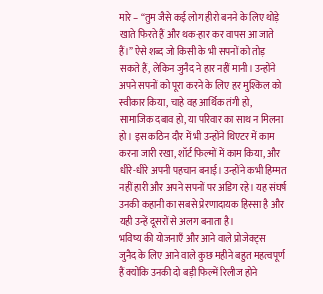मारे – “तुम जैसे कई लोग हीरो बनने के लिए थोड़े खाते फिरते हैं और थक-हार कर वापस आ जाते हैं।” ऐसे शब्द जो किसी के भी सपनों को तोड़ सकते हैं, लेकिन जुनैद ने हार नहीं मानी। उन्होंने अपने सपनों को पूरा करने के लिए हर मुश्किल को स्वीकार किया, चाहे वह आर्थिक तंगी हो, सामाजिक दबाव हो, या परिवार का साथ न मिलना हो। इस कठिन दौर में भी उन्होंने थिएटर में काम करना जारी रखा, शॉर्ट फिल्मों में काम किया, और धीरे-धीरे अपनी पहचान बनाई। उन्होंने कभी हिम्मत नहीं हारी और अपने सपनों पर अडिग रहे। यह संघर्ष उनकी कहानी का सबसे प्रेरणादायक हिस्सा है और यही उन्हें दूसरों से अलग बनाता है।
भविष्य की योजनाएँ और आने वाले प्रोजेक्ट्स
जुनैद के लिए आने वाले कुछ महीने बहुत महत्वपूर्ण हैं क्योंकि उनकी दो बड़ी फिल्में रिलीज होने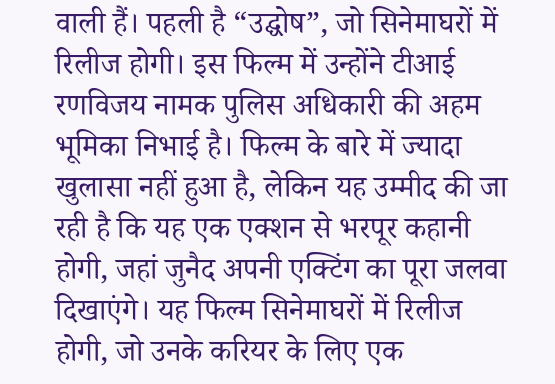वाली हैं। पहली है “उद्घोष”, जो सिनेमाघरों में रिलीज होगी। इस फिल्म में उन्होंने टीआई रणविजय नामक पुलिस अधिकारी की अहम भूमिका निभाई है। फिल्म के बारे में ज्यादा खुलासा नहीं हुआ है, लेकिन यह उम्मीद की जा रही है कि यह एक एक्शन से भरपूर कहानी होगी, जहां जुनैद अपनी एक्टिंग का पूरा जलवा दिखाएंगे। यह फिल्म सिनेमाघरों में रिलीज होगी, जो उनके करियर के लिए एक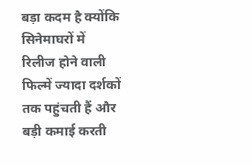बड़ा कदम है क्योंकि सिनेमाघरों में रिलीज होने वाली फिल्में ज्यादा दर्शकों तक पहुंचती हैं और बड़ी कमाई करती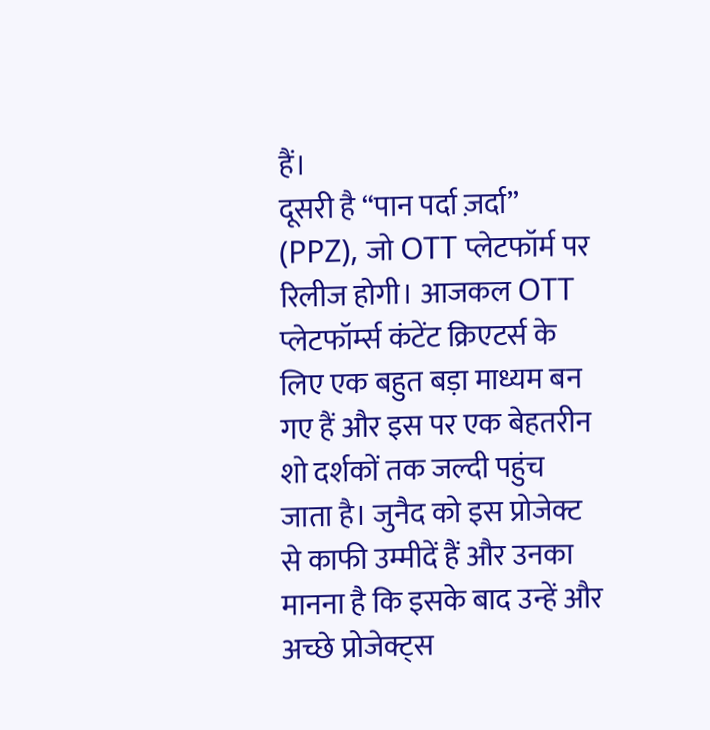हैं।
दूसरी है “पान पर्दा ज़र्दा” (PPZ), जो OTT प्लेटफॉर्म पर रिलीज होगी। आजकल OTT प्लेटफॉर्म्स कंटेंट क्रिएटर्स के लिए एक बहुत बड़ा माध्यम बन गए हैं और इस पर एक बेहतरीन शो दर्शकों तक जल्दी पहुंच जाता है। जुनैद को इस प्रोजेक्ट से काफी उम्मीदें हैं और उनका मानना है कि इसके बाद उन्हें और अच्छे प्रोजेक्ट्स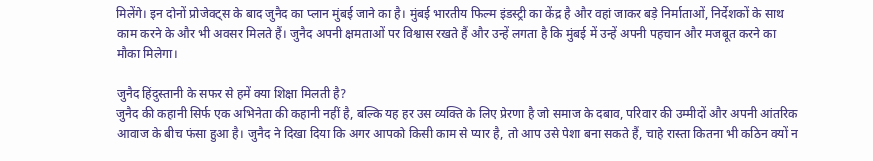मिलेंगे। इन दोनों प्रोजेक्ट्स के बाद जुनैद का प्लान मुंबई जाने का है। मुंबई भारतीय फिल्म इंडस्ट्री का केंद्र है और वहां जाकर बड़े निर्माताओं, निर्देशकों के साथ काम करने के और भी अवसर मिलते हैं। जुनैद अपनी क्षमताओं पर विश्वास रखते हैं और उन्हें लगता है कि मुंबई में उन्हें अपनी पहचान और मजबूत करने का मौका मिलेगा।

जुनैद हिंदुस्तानी के सफर से हमें क्या शिक्षा मिलती है?
जुनैद की कहानी सिर्फ एक अभिनेता की कहानी नहीं है, बल्कि यह हर उस व्यक्ति के लिए प्रेरणा है जो समाज के दबाव, परिवार की उम्मीदों और अपनी आंतरिक आवाज के बीच फंसा हुआ है। जुनैद ने दिखा दिया कि अगर आपको किसी काम से प्यार है, तो आप उसे पेशा बना सकते हैं, चाहे रास्ता कितना भी कठिन क्यों न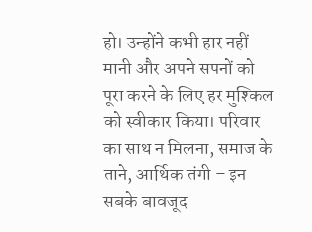हो। उन्होंने कभी हार नहीं मानी और अपने सपनों को पूरा करने के लिए हर मुश्किल को स्वीकार किया। परिवार का साथ न मिलना, समाज के ताने, आर्थिक तंगी – इन सबके बावजूद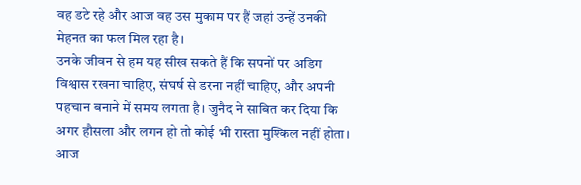वह डटे रहे और आज वह उस मुकाम पर हैं जहां उन्हें उनकी मेहनत का फल मिल रहा है।
उनके जीवन से हम यह सीख सकते हैं कि सपनों पर अडिग विश्वास रखना चाहिए, संघर्ष से डरना नहीं चाहिए, और अपनी पहचान बनाने में समय लगता है। जुनैद ने साबित कर दिया कि अगर हौसला और लगन हो तो कोई भी रास्ता मुश्किल नहीं होता। आज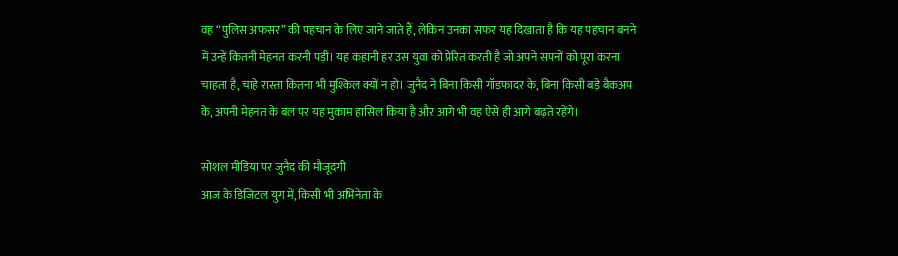वह “पुलिस अफसर” की पहचान के लिए जाने जाते हैं, लेकिन उनका सफर यह दिखाता है कि यह पहचान बनने में उन्हें कितनी मेहनत करनी पड़ी। यह कहानी हर उस युवा को प्रेरित करती है जो अपने सपनों को पूरा करना चाहता है, चाहे रास्ता कितना भी मुश्किल क्यों न हो। जुनैद ने बिना किसी गॉडफादर के, बिना किसी बड़े बैकअप के, अपनी मेहनत के बल पर यह मुकाम हासिल किया है और आगे भी वह ऐसे ही आगे बढ़ते रहेंगे।

सोशल मीडिया पर जुनैद की मौजूदगी
आज के डिजिटल युग में, किसी भी अभिनेता के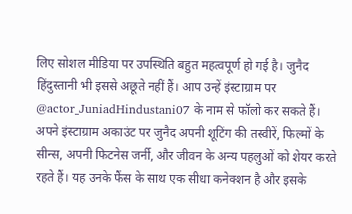लिए सोशल मीडिया पर उपस्थिति बहुत महत्वपूर्ण हो गई है। जुनैद हिंदुस्तानी भी इससे अछूते नहीं हैं। आप उन्हें इंस्टाग्राम पर @actor_JuniadHindustani07 के नाम से फॉलो कर सकते हैं। अपने इंस्टाग्राम अकाउंट पर जुनैद अपनी शूटिंग की तस्वीरें, फिल्मों के सीन्स, अपनी फिटनेस जर्नी, और जीवन के अन्य पहलुओं को शेयर करते रहते हैं। यह उनके फैंस के साथ एक सीधा कनेक्शन है और इसके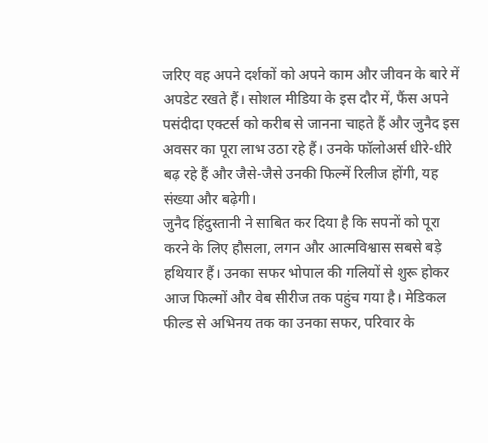जरिए वह अपने दर्शकों को अपने काम और जीवन के बारे में अपडेट रखते हैं। सोशल मीडिया के इस दौर में, फैंस अपने पसंदीदा एक्टर्स को करीब से जानना चाहते हैं और जुनैद इस अवसर का पूरा लाभ उठा रहे हैं। उनके फॉलोअर्स धीरे-धीरे बढ़ रहे हैं और जैसे-जैसे उनकी फिल्में रिलीज होंगी, यह संख्या और बढ़ेगी।
जुनैद हिंदुस्तानी ने साबित कर दिया है कि सपनों को पूरा करने के लिए हौसला, लगन और आत्मविश्वास सबसे बड़े हथियार हैं। उनका सफर भोपाल की गलियों से शुरू होकर आज फिल्मों और वेब सीरीज तक पहुंच गया है। मेडिकल फील्ड से अभिनय तक का उनका सफर, परिवार के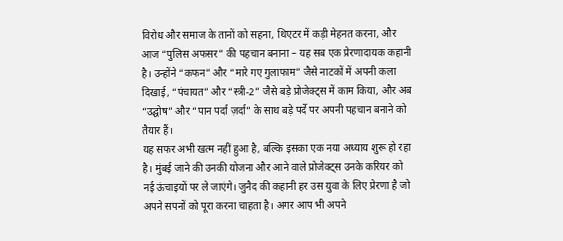विरोध और समाज के तानों को सहना, थिएटर में कड़ी मेहनत करना, और आज “पुलिस अफसर” की पहचान बनाना – यह सब एक प्रेरणादायक कहानी है। उन्होंने “कफन” और “मारे गए गुलाफाम” जैसे नाटकों में अपनी कला दिखाई, “पंचायत” और “स्त्री-2” जैसे बड़े प्रोजेक्ट्स में काम किया, और अब “उद्घोष” और “पान पर्दा ज़र्दा” के साथ बड़े पर्दे पर अपनी पहचान बनाने को तैयार हैं।
यह सफर अभी खत्म नहीं हुआ है, बल्कि इसका एक नया अध्याय शुरू हो रहा है। मुंबई जाने की उनकी योजना और आने वाले प्रोजेक्ट्स उनके करियर को नई ऊंचाइयों पर ले जाएंगे। जुनैद की कहानी हर उस युवा के लिए प्रेरणा है जो अपने सपनों को पूरा करना चाहता है। अगर आप भी अपने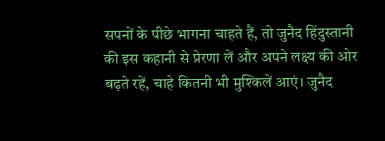सपनों के पीछे भागना चाहते हैं, तो जुनैद हिंदुस्तानी की इस कहानी से प्रेरणा लें और अपने लक्ष्य की ओर बढ़ते रहें, चाहे कितनी भी मुश्किलें आएं। जुनैद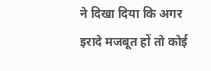ने दिखा दिया कि अगर इरादे मजबूत हों तो कोई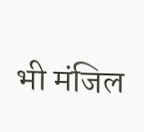भी मंजिल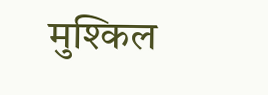मुश्किल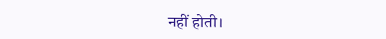नहीं होती।